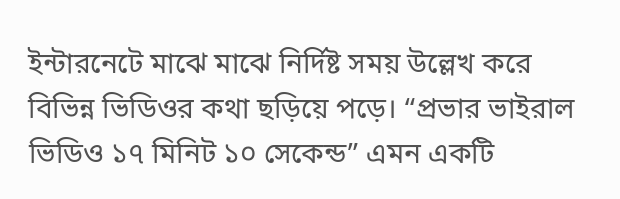ইন্টারনেটে মাঝে মাঝে নির্দিষ্ট সময় উল্লেখ করে বিভিন্ন ভিডিওর কথা ছড়িয়ে পড়ে। “প্রভার ভাইরাল ভিডিও ১৭ মিনিট ১০ সেকেন্ড” এমন একটি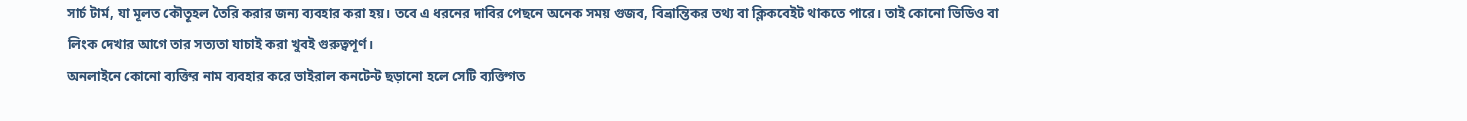সার্চ টার্ম, যা মূলত কৌতূহল তৈরি করার জন্য ব্যবহার করা হয়। তবে এ ধরনের দাবির পেছনে অনেক সময় গুজব, বিভ্রান্তিকর তথ্য বা ক্লিকবেইট থাকতে পারে। তাই কোনো ভিডিও বা লিংক দেখার আগে তার সত্যতা যাচাই করা খুবই গুরুত্বপূর্ণ।
অনলাইনে কোনো ব্যক্তির নাম ব্যবহার করে ভাইরাল কনটেন্ট ছড়ানো হলে সেটি ব্যক্তিগত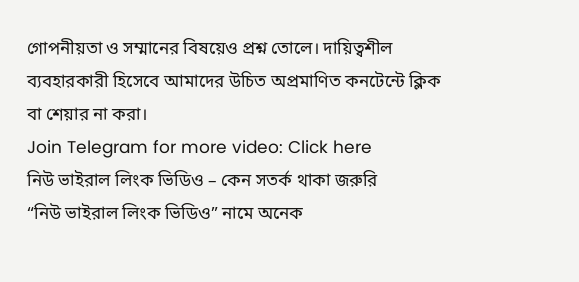গোপনীয়তা ও সম্মানের বিষয়েও প্রশ্ন তোলে। দায়িত্বশীল ব্যবহারকারী হিসেবে আমাদের উচিত অপ্রমাণিত কনটেন্টে ক্লিক বা শেয়ার না করা।
Join Telegram for more video: Click here
নিউ ভাইরাল লিংক ভিডিও – কেন সতর্ক থাকা জরুরি
“নিউ ভাইরাল লিংক ভিডিও” নামে অনেক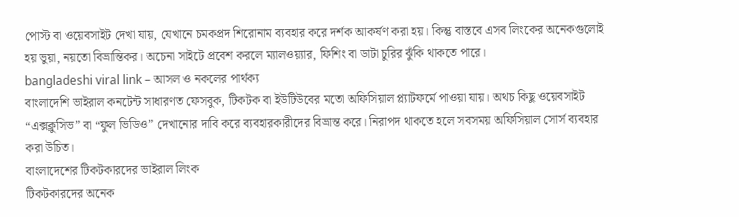পোস্ট বা ওয়েবসাইট দেখা যায়, যেখানে চমকপ্রদ শিরোনাম ব্যবহার করে দর্শক আকর্ষণ করা হয়। কিন্তু বাস্তবে এসব লিংকের অনেকগুলোই হয় ভুয়া, নয়তো বিভ্রান্তিকর। অচেনা সাইটে প্রবেশ করলে ম্যালওয়্যার, ফিশিং বা ডাটা চুরির ঝুঁকি থাকতে পারে।
bangladeshi viral link – আসল ও নকলের পার্থক্য
বাংলাদেশি ভাইরাল কনটেন্ট সাধারণত ফেসবুক, টিকটক বা ইউটিউবের মতো অফিসিয়াল প্ল্যাটফর্মে পাওয়া যায়। অথচ কিছু ওয়েবসাইট “এক্সক্লুসিভ” বা “ফুল ভিডিও” দেখানোর দাবি করে ব্যবহারকারীদের বিভ্রান্ত করে। নিরাপদ থাকতে হলে সবসময় অফিসিয়াল সোর্স ব্যবহার করা উচিত।
বাংলাদেশের টিকটকারদের ভাইরাল লিংক
টিকটকারদের অনেক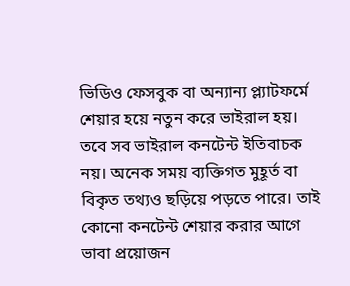ভিডিও ফেসবুক বা অন্যান্য প্ল্যাটফর্মে শেয়ার হয়ে নতুন করে ভাইরাল হয়। তবে সব ভাইরাল কনটেন্ট ইতিবাচক নয়। অনেক সময় ব্যক্তিগত মুহূর্ত বা বিকৃত তথ্যও ছড়িয়ে পড়তে পারে। তাই কোনো কনটেন্ট শেয়ার করার আগে ভাবা প্রয়োজন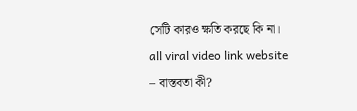সেটি কারও ক্ষতি করছে কি না।
all viral video link website – বাস্তবতা কী?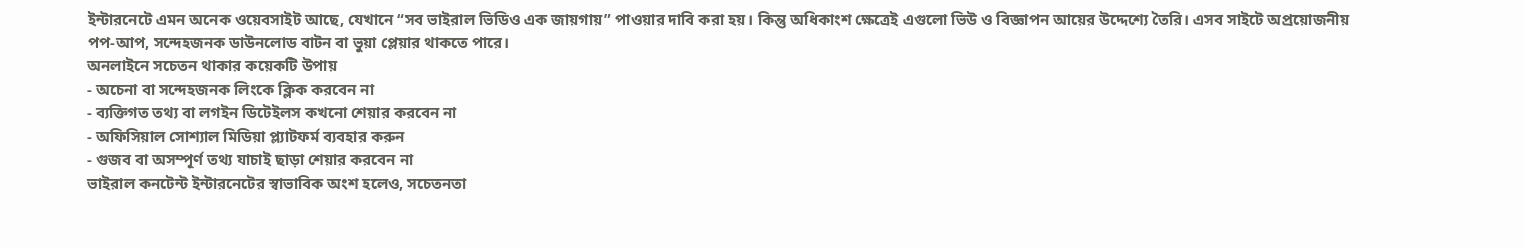ইন্টারনেটে এমন অনেক ওয়েবসাইট আছে, যেখানে “সব ভাইরাল ভিডিও এক জায়গায়” পাওয়ার দাবি করা হয়। কিন্তু অধিকাংশ ক্ষেত্রেই এগুলো ভিউ ও বিজ্ঞাপন আয়ের উদ্দেশ্যে তৈরি। এসব সাইটে অপ্রয়োজনীয় পপ-আপ, সন্দেহজনক ডাউনলোড বাটন বা ভুয়া প্লেয়ার থাকতে পারে।
অনলাইনে সচেতন থাকার কয়েকটি উপায়
- অচেনা বা সন্দেহজনক লিংকে ক্লিক করবেন না
- ব্যক্তিগত তথ্য বা লগইন ডিটেইলস কখনো শেয়ার করবেন না
- অফিসিয়াল সোশ্যাল মিডিয়া প্ল্যাটফর্ম ব্যবহার করুন
- গুজব বা অসম্পূর্ণ তথ্য যাচাই ছাড়া শেয়ার করবেন না
ভাইরাল কনটেন্ট ইন্টারনেটের স্বাভাবিক অংশ হলেও, সচেতনতা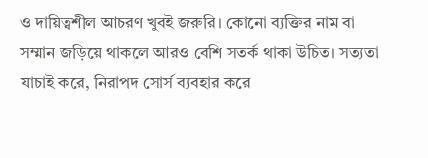ও দায়িত্বশীল আচরণ খুবই জরুরি। কোনো ব্যক্তির নাম বা সম্মান জড়িয়ে থাকলে আরও বেশি সতর্ক থাকা উচিত। সত্যতা যাচাই করে, নিরাপদ সোর্স ব্যবহার করে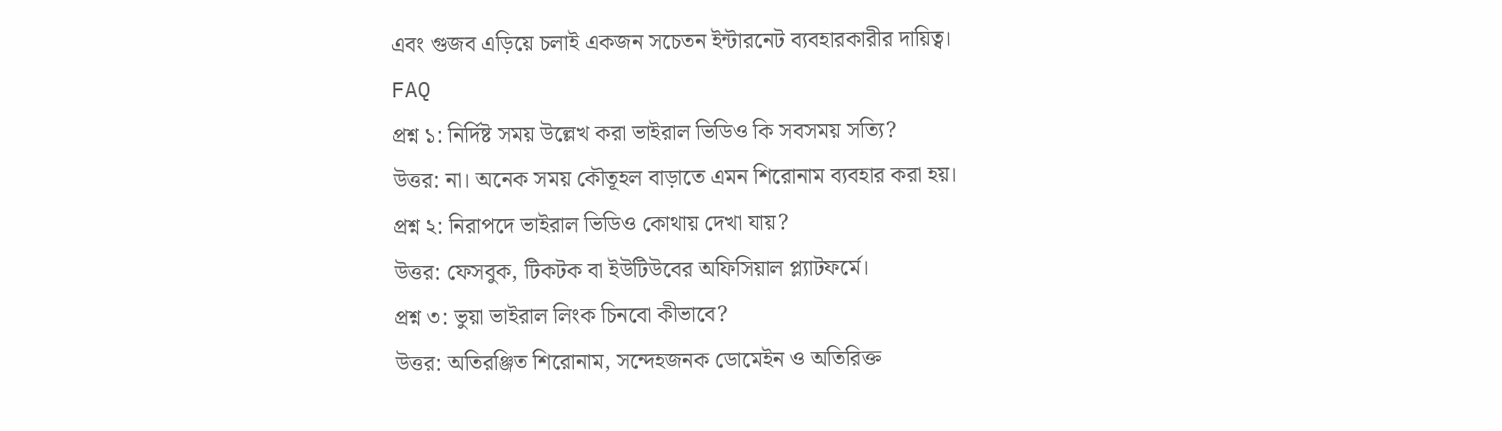এবং গুজব এড়িয়ে চলাই একজন সচেতন ইন্টারনেট ব্যবহারকারীর দায়িত্ব।
FAQ
প্রশ্ন ১: নির্দিষ্ট সময় উল্লেখ করা ভাইরাল ভিডিও কি সবসময় সত্যি?
উত্তর: না। অনেক সময় কৌতূহল বাড়াতে এমন শিরোনাম ব্যবহার করা হয়।
প্রশ্ন ২: নিরাপদে ভাইরাল ভিডিও কোথায় দেখা যায়?
উত্তর: ফেসবুক, টিকটক বা ইউটিউবের অফিসিয়াল প্ল্যাটফর্মে।
প্রশ্ন ৩: ভুয়া ভাইরাল লিংক চিনবো কীভাবে?
উত্তর: অতিরঞ্জিত শিরোনাম, সন্দেহজনক ডোমেইন ও অতিরিক্ত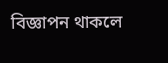বিজ্ঞাপন থাকলে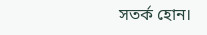সতর্ক হোন।